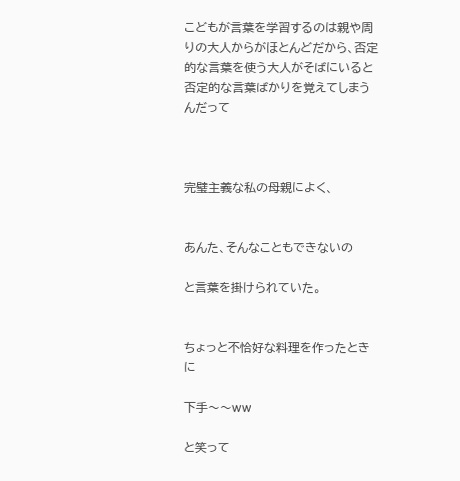こどもが言葉を学習するのは親や周りの大人からがほとんどだから、否定的な言葉を使う大人がそばにいると否定的な言葉ばかりを覚えてしまうんだって



完璧主義な私の母親によく、


あんた、そんなこともできないの

と言葉を掛けられていた。


ちょっと不恰好な料理を作ったときに

下手〜〜ww

と笑って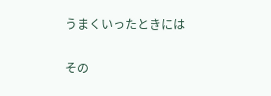うまくいったときには

その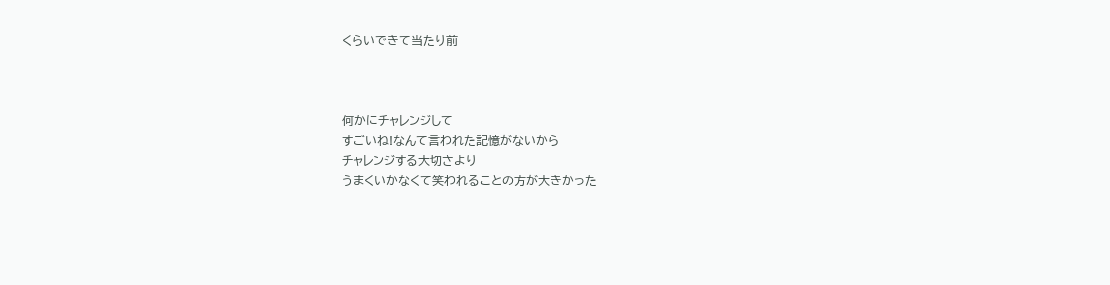くらいできて当たり前



何かにチャレンジして
すごいね!なんて言われた記憶がないから
チャレンジする大切さより
うまくいかなくて笑われることの方が大きかった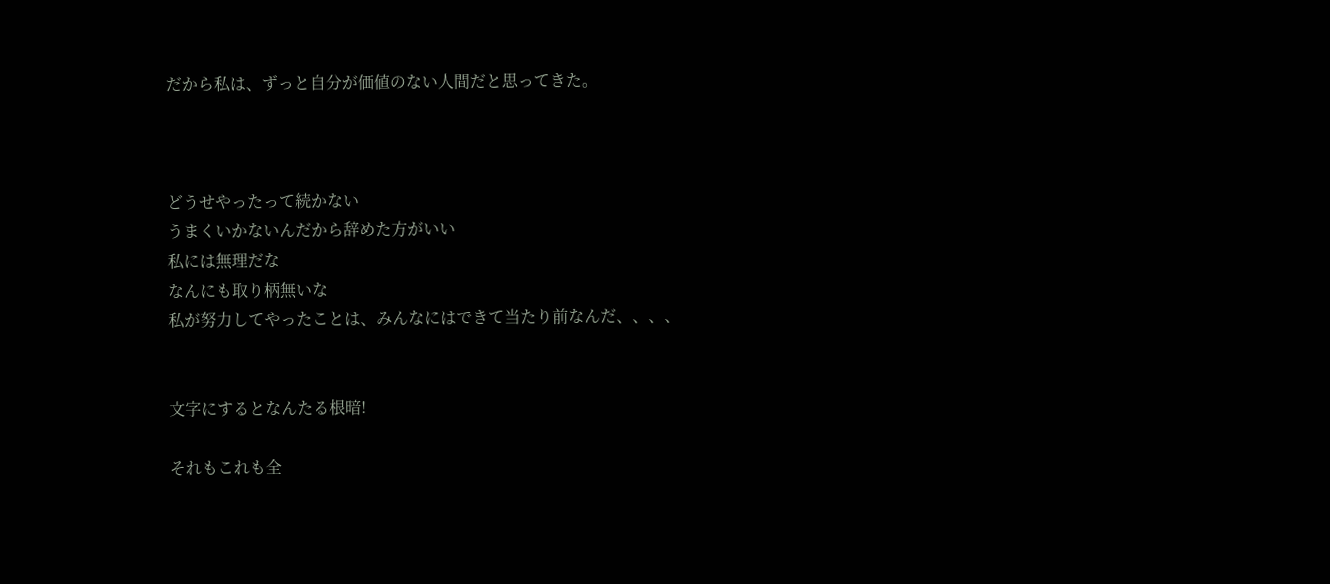だから私は、ずっと自分が価値のない人間だと思ってきた。



どうせやったって続かない
うまくいかないんだから辞めた方がいい
私には無理だな
なんにも取り柄無いな
私が努力してやったことは、みんなにはできて当たり前なんだ、、、、


文字にするとなんたる根暗!

それもこれも全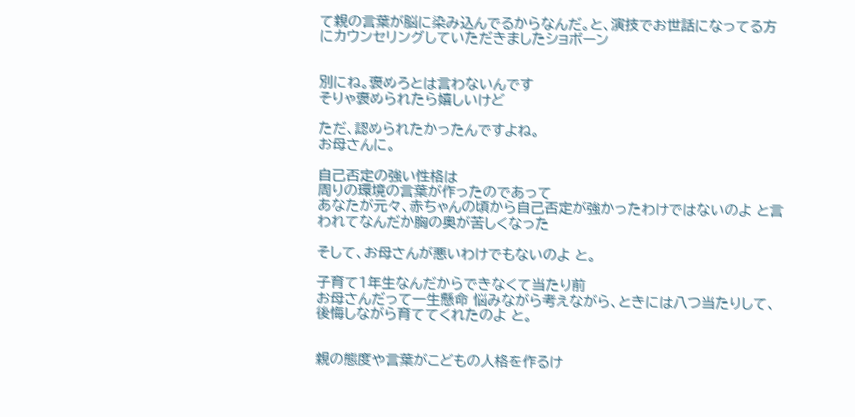て親の言葉が脳に染み込んでるからなんだ。と、演技でお世話になってる方にカウンセリングしていただきましたショボーン


別にね。褒めろとは言わないんです
そりゃ褒められたら嬉しいけど

ただ、認められたかったんですよね。
お母さんに。

自己否定の強い性格は
周りの環境の言葉が作ったのであって
あなたが元々、赤ちゃんの頃から自己否定が強かったわけではないのよ と言われてなんだか胸の奥が苦しくなった

そして、お母さんが悪いわけでもないのよ と。

子育て1年生なんだからできなくて当たり前
お母さんだって一生懸命 悩みながら考えながら、ときには八つ当たりして、後悔しながら育ててくれたのよ と。


親の態度や言葉がこどもの人格を作るけ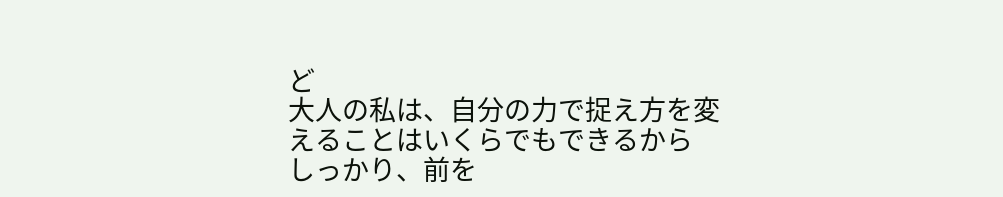ど
大人の私は、自分の力で捉え方を変えることはいくらでもできるから
しっかり、前を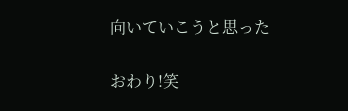向いていこうと思った


おわり!笑